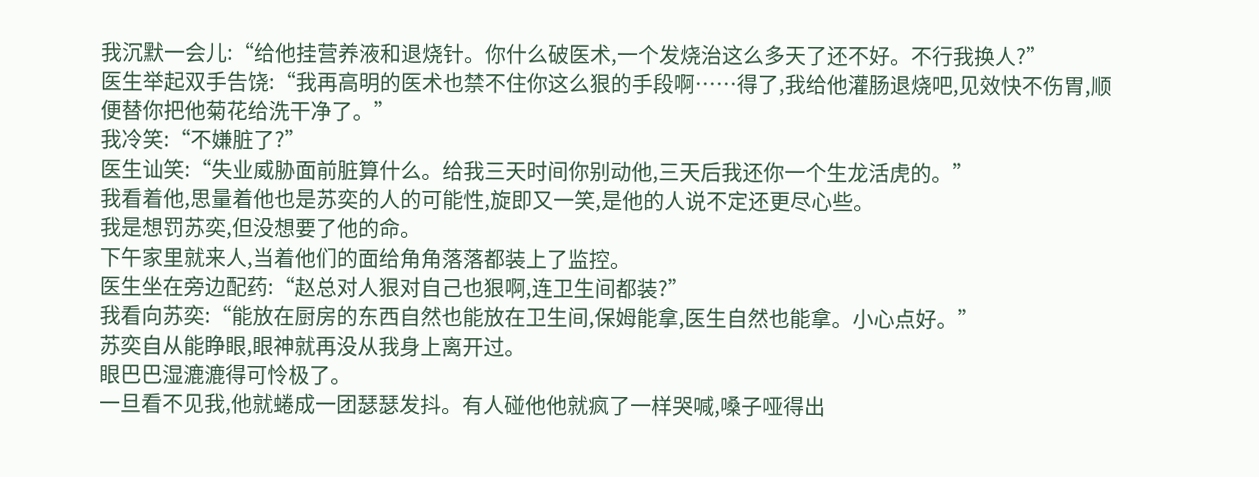我沉默一会儿:“给他挂营养液和退烧针。你什么破医术,一个发烧治这么多天了还不好。不行我换人?”
医生举起双手告饶:“我再高明的医术也禁不住你这么狠的手段啊……得了,我给他灌肠退烧吧,见效快不伤胃,顺便替你把他菊花给洗干净了。”
我冷笑:“不嫌脏了?”
医生讪笑:“失业威胁面前脏算什么。给我三天时间你别动他,三天后我还你一个生龙活虎的。”
我看着他,思量着他也是苏奕的人的可能性,旋即又一笑,是他的人说不定还更尽心些。
我是想罚苏奕,但没想要了他的命。
下午家里就来人,当着他们的面给角角落落都装上了监控。
医生坐在旁边配药:“赵总对人狠对自己也狠啊,连卫生间都装?”
我看向苏奕:“能放在厨房的东西自然也能放在卫生间,保姆能拿,医生自然也能拿。小心点好。”
苏奕自从能睁眼,眼神就再没从我身上离开过。
眼巴巴湿漉漉得可怜极了。
一旦看不见我,他就蜷成一团瑟瑟发抖。有人碰他他就疯了一样哭喊,嗓子哑得出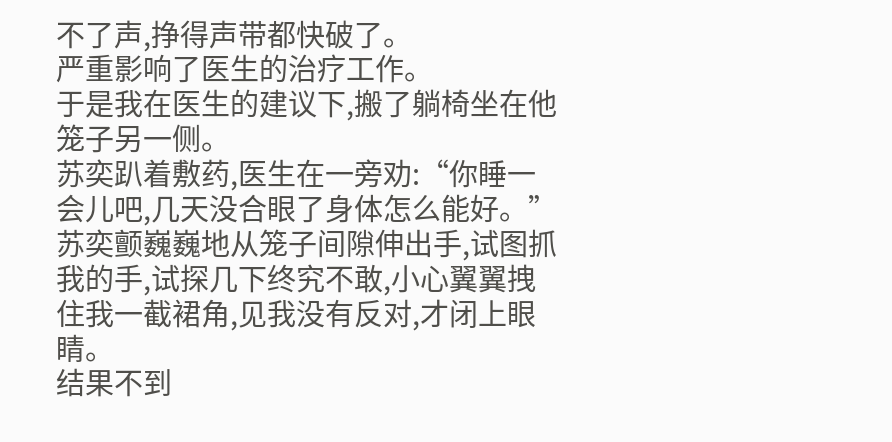不了声,挣得声带都快破了。
严重影响了医生的治疗工作。
于是我在医生的建议下,搬了躺椅坐在他笼子另一侧。
苏奕趴着敷药,医生在一旁劝:“你睡一会儿吧,几天没合眼了身体怎么能好。”
苏奕颤巍巍地从笼子间隙伸出手,试图抓我的手,试探几下终究不敢,小心翼翼拽住我一截裙角,见我没有反对,才闭上眼睛。
结果不到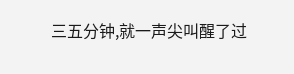三五分钟,就一声尖叫醒了过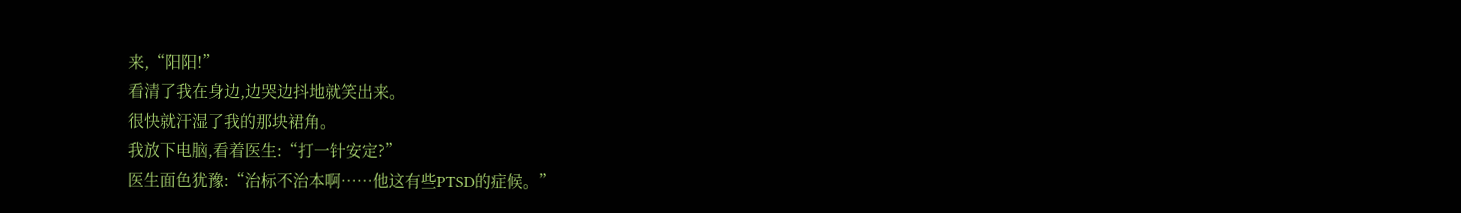来,“阳阳!”
看清了我在身边,边哭边抖地就笑出来。
很快就汗湿了我的那块裙角。
我放下电脑,看着医生:“打一针安定?”
医生面色犹豫:“治标不治本啊……他这有些PTSD的症候。”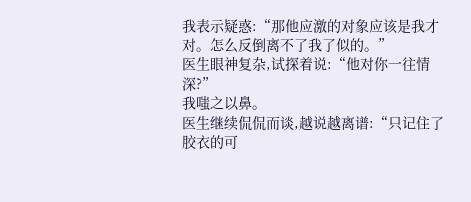我表示疑惑:“那他应激的对象应该是我才对。怎么反倒离不了我了似的。”
医生眼神复杂,试探着说:“他对你一往情深?”
我嗤之以鼻。
医生继续侃侃而谈,越说越离谱:“只记住了胶衣的可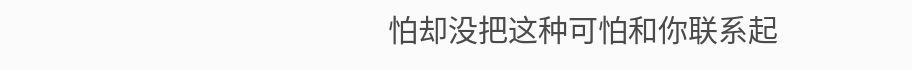怕却没把这种可怕和你联系起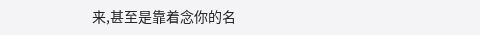来,甚至是靠着念你的名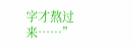字才熬过来……”